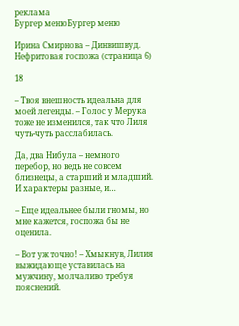реклама
Бургер менюБургер меню

Ирина Смирнова – Динвишвуд. Нефритовая госпожа (страница 6)

18

– Твоя внешность идеальна для моей легенды. – Голос у Мерука тоже не изменился, так что Лиля чуть-чуть расслабилась.

Да, два Нибула – немного перебор, но ведь не совсем близнецы, а старший и младший. И характеры разные, и…

– Еще идеальнее были гномы, но мне кажется, госпожа бы не оценила.

– Вот уж точно! – Хмыкнув, Лилия выжидающе уставилась на мужчину, молчаливо требуя пояснений.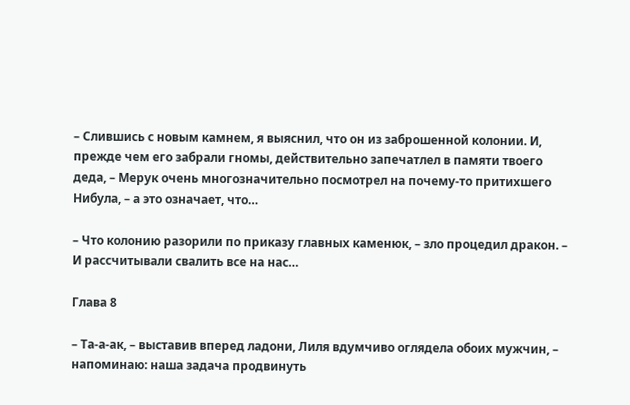– Слившись с новым камнем, я выяснил, что он из заброшенной колонии. И, прежде чем его забрали гномы, действительно запечатлел в памяти твоего деда, – Мерук очень многозначительно посмотрел на почему-то притихшего Нибула, – а это означает, что…

– Что колонию разорили по приказу главных каменюк, – зло процедил дракон. – И рассчитывали свалить все на нас…

Глава 8

– Та-а-ак, – выставив вперед ладони, Лиля вдумчиво оглядела обоих мужчин, – напоминаю: наша задача продвинуть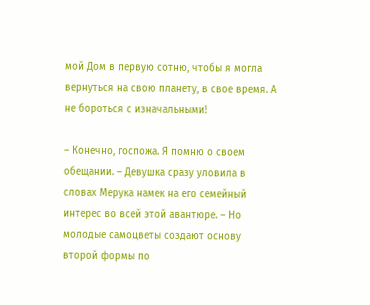мой Дом в первую сотню, чтобы я могла вернуться на свою планету, в свое время. А не бороться с изначальными!

– Конечно, госпожа. Я помню о своем обещании. – Девушка сразу уловила в словах Мерука намек на его семейный интерес во всей этой авантюре. – Но молодые самоцветы создают основу второй формы по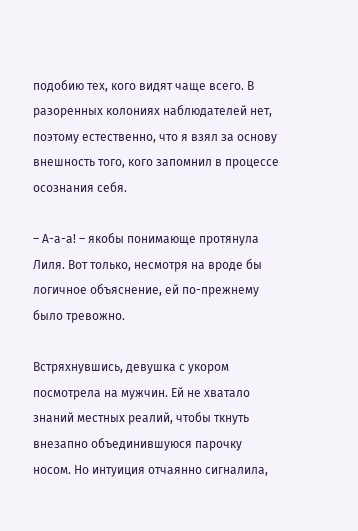подобию тех, кого видят чаще всего. В разоренных колониях наблюдателей нет, поэтому естественно, что я взял за основу внешность того, кого запомнил в процессе осознания себя.

– А-а-а! – якобы понимающе протянула Лиля. Вот только, несмотря на вроде бы логичное объяснение, ей по-прежнему было тревожно.

Встряхнувшись, девушка с укором посмотрела на мужчин. Ей не хватало знаний местных реалий, чтобы ткнуть внезапно объединившуюся парочку носом. Но интуиция отчаянно сигналила,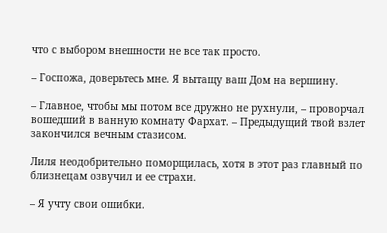что с выбором внешности не все так просто.

– Госпожа, доверьтесь мне. Я вытащу ваш Дом на вершину.

– Главное, чтобы мы потом все дружно не рухнули, – проворчал вошедший в ванную комнату Фархат. – Предыдущий твой взлет закончился вечным стазисом.

Лиля неодобрительно поморщилась, хотя в этот раз главный по близнецам озвучил и ее страхи.

– Я учту свои ошибки.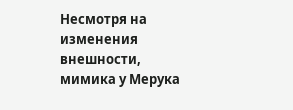Несмотря на изменения внешности, мимика у Мерука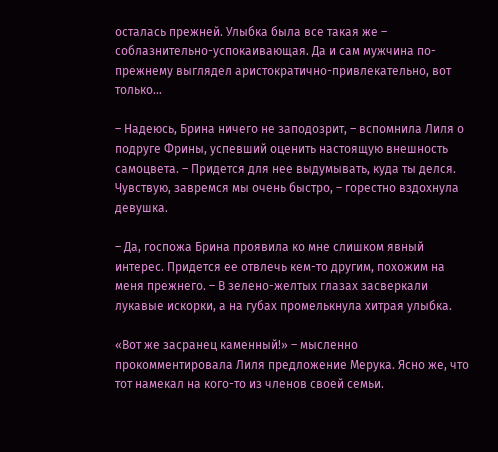осталась прежней. Улыбка была все такая же – соблазнительно-успокаивающая. Да и сам мужчина по-прежнему выглядел аристократично-привлекательно, вот только…

– Надеюсь, Брина ничего не заподозрит, – вспомнила Лиля о подруге Фрины, успевший оценить настоящую внешность самоцвета. – Придется для нее выдумывать, куда ты делся. Чувствую, завремся мы очень быстро, – горестно вздохнула девушка.

– Да, госпожа Брина проявила ко мне слишком явный интерес. Придется ее отвлечь кем-то другим, похожим на меня прежнего. – В зелено-желтых глазах засверкали лукавые искорки, а на губах промелькнула хитрая улыбка.

«Вот же засранец каменный!» – мысленно прокомментировала Лиля предложение Мерука. Ясно же, что тот намекал на кого-то из членов своей семьи.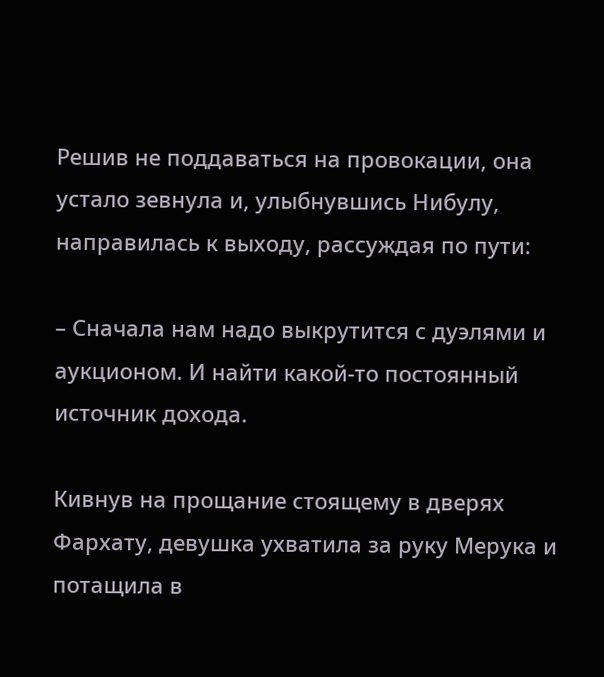Решив не поддаваться на провокации, она устало зевнула и, улыбнувшись Нибулу, направилась к выходу, рассуждая по пути:

– Сначала нам надо выкрутится с дуэлями и аукционом. И найти какой-то постоянный источник дохода.

Кивнув на прощание стоящему в дверях Фархату, девушка ухватила за руку Мерука и потащила в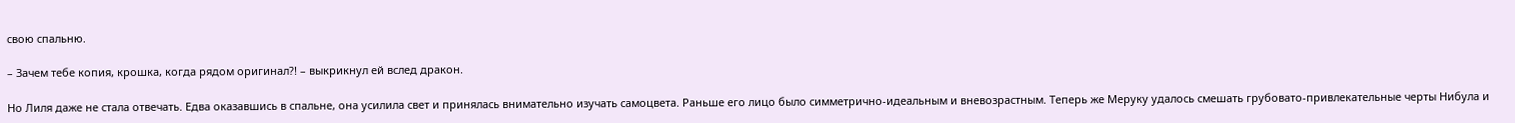свою спальню.

– Зачем тебе копия, крошка, когда рядом оригинал?! – выкрикнул ей вслед дракон.

Но Лиля даже не стала отвечать. Едва оказавшись в спальне, она усилила свет и принялась внимательно изучать самоцвета. Раньше его лицо было симметрично-идеальным и вневозрастным. Теперь же Меруку удалось смешать грубовато-привлекательные черты Нибула и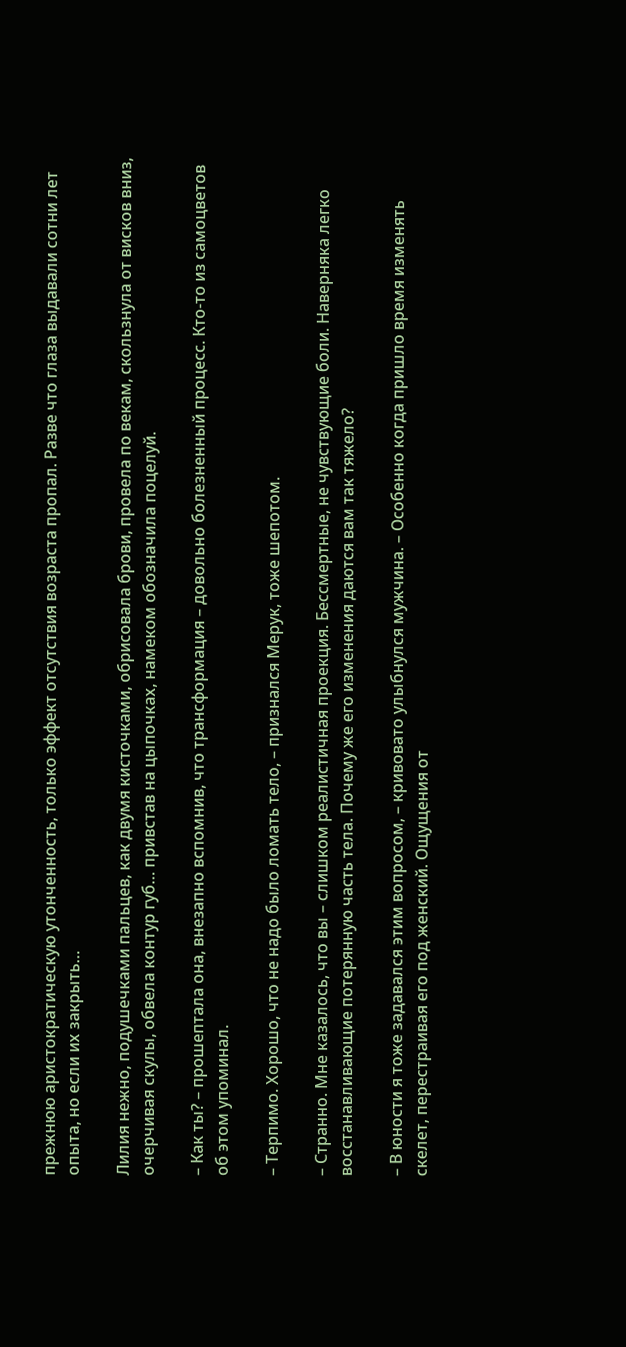прежнюю аристократическую утонченность, только эффект отсутствия возраста пропал. Разве что глаза выдавали сотни лет опыта, но если их закрыть…

Лилия нежно, подушечками пальцев, как двумя кисточками, обрисовала брови, провела по векам, скользнула от висков вниз, очерчивая скулы, обвела контур губ… привстав на цыпочках, намеком обозначила поцелуй.

– Как ты? – прошептала она, внезапно вспомнив, что трансформация – довольно болезненный процесс. Кто-то из самоцветов об этом упоминал.

– Терпимо. Хорошо, что не надо было ломать тело, – признался Мерук, тоже шепотом.

– Странно. Мне казалось, что вы – слишком реалистичная проекция. Бессмертные, не чувствующие боли. Наверняка легко восстанавливающие потерянную часть тела. Почему же его изменения даются вам так тяжело?

– В юности я тоже задавался этим вопросом, – кривовато улыбнулся мужчина. – Особенно когда пришло время изменять скелет, перестраивая его под женский. Ощущения от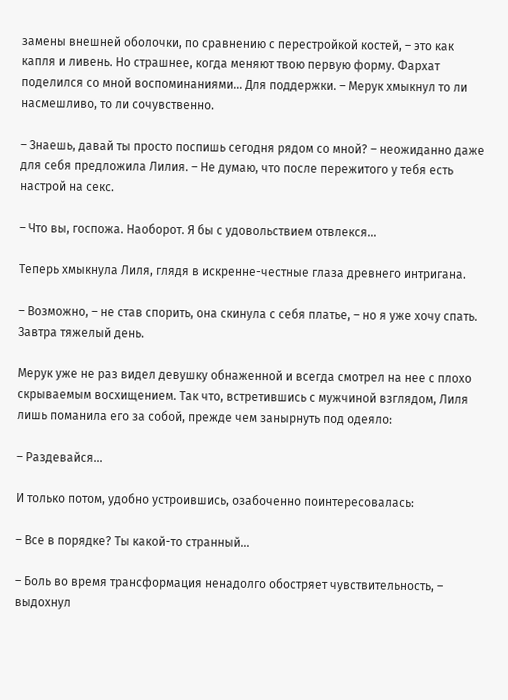замены внешней оболочки, по сравнению с перестройкой костей, – это как капля и ливень. Но страшнее, когда меняют твою первую форму. Фархат поделился со мной воспоминаниями… Для поддержки. – Мерук хмыкнул то ли насмешливо, то ли сочувственно.

– Знаешь, давай ты просто поспишь сегодня рядом со мной? – неожиданно даже для себя предложила Лилия. – Не думаю, что после пережитого у тебя есть настрой на секс.

– Что вы, госпожа. Наоборот. Я бы с удовольствием отвлекся…

Теперь хмыкнула Лиля, глядя в искренне-честные глаза древнего интригана.

– Возможно, – не став спорить, она скинула с себя платье, – но я уже хочу спать. Завтра тяжелый день.

Мерук уже не раз видел девушку обнаженной и всегда смотрел на нее с плохо скрываемым восхищением. Так что, встретившись с мужчиной взглядом, Лиля лишь поманила его за собой, прежде чем занырнуть под одеяло:

– Раздевайся…

И только потом, удобно устроившись, озабоченно поинтересовалась:

– Все в порядке? Ты какой-то странный…

– Боль во время трансформация ненадолго обостряет чувствительность, – выдохнул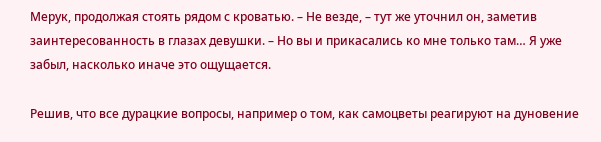Мерук, продолжая стоять рядом с кроватью. – Не везде, – тут же уточнил он, заметив заинтересованность в глазах девушки. – Но вы и прикасались ко мне только там… Я уже забыл, насколько иначе это ощущается.

Решив, что все дурацкие вопросы, например о том, как самоцветы реагируют на дуновение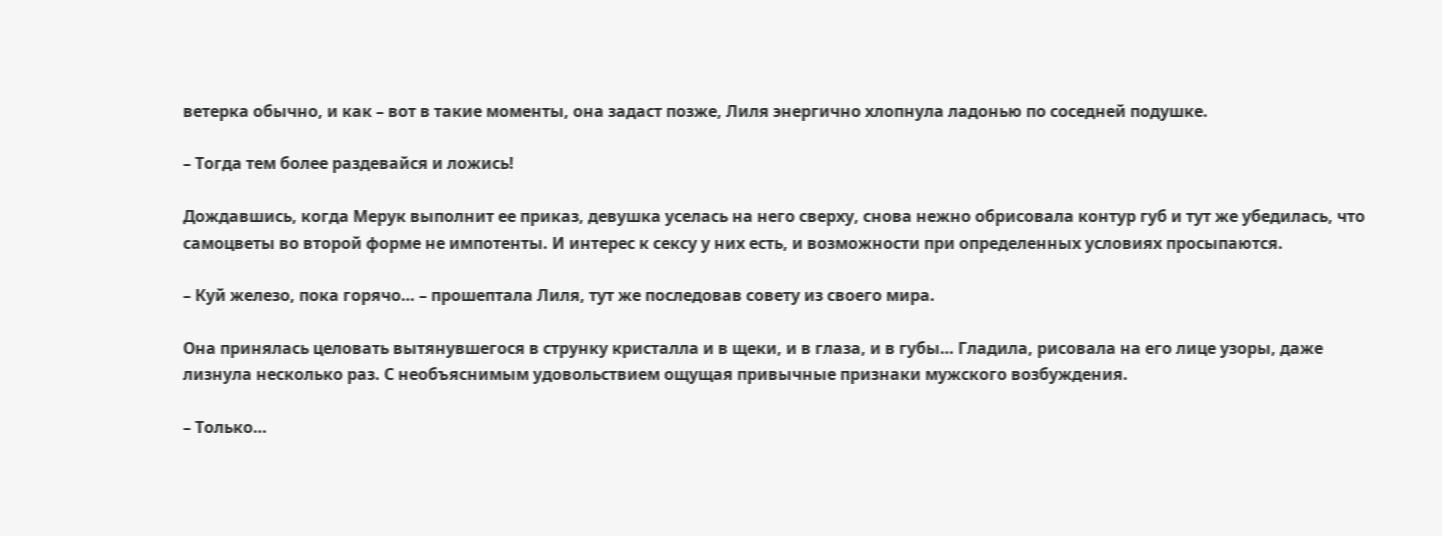ветерка обычно, и как – вот в такие моменты, она задаст позже, Лиля энергично хлопнула ладонью по соседней подушке.

– Тогда тем более раздевайся и ложись!

Дождавшись, когда Мерук выполнит ее приказ, девушка уселась на него сверху, снова нежно обрисовала контур губ и тут же убедилась, что самоцветы во второй форме не импотенты. И интерес к сексу у них есть, и возможности при определенных условиях просыпаются.

– Куй железо, пока горячо… – прошептала Лиля, тут же последовав совету из своего мира.

Она принялась целовать вытянувшегося в струнку кристалла и в щеки, и в глаза, и в губы… Гладила, рисовала на его лице узоры, даже лизнула несколько раз. С необъяснимым удовольствием ощущая привычные признаки мужского возбуждения.

– Только…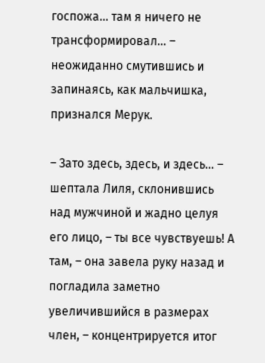госпожа… там я ничего не трансформировал… – неожиданно смутившись и запинаясь, как мальчишка, признался Мерук.

– Зато здесь, здесь, и здесь… – шептала Лиля, склонившись над мужчиной и жадно целуя его лицо, – ты все чувствуешь! А там, – она завела руку назад и погладила заметно увеличившийся в размерах член, – концентрируется итог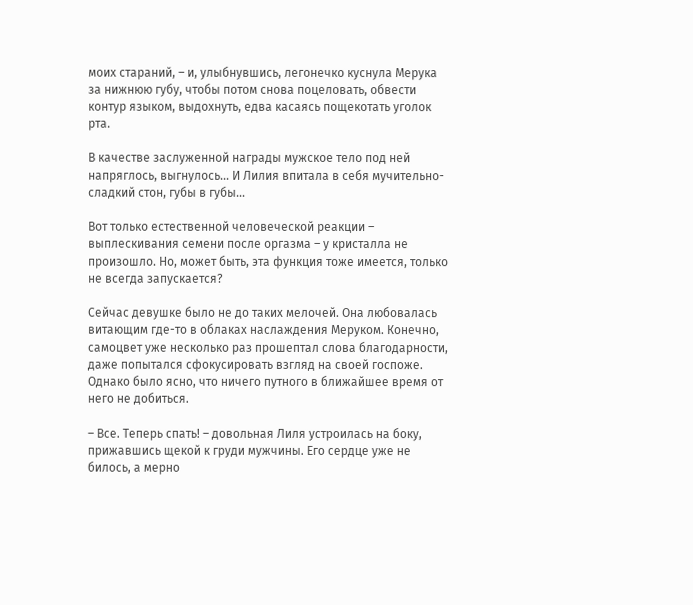моих стараний, – и, улыбнувшись, легонечко куснула Мерука за нижнюю губу, чтобы потом снова поцеловать, обвести контур языком, выдохнуть, едва касаясь пощекотать уголок рта.

В качестве заслуженной награды мужское тело под ней напряглось, выгнулось… И Лилия впитала в себя мучительно-сладкий стон, губы в губы…

Вот только естественной человеческой реакции – выплескивания семени после оргазма – у кристалла не произошло. Но, может быть, эта функция тоже имеется, только не всегда запускается?

Сейчас девушке было не до таких мелочей. Она любовалась витающим где-то в облаках наслаждения Меруком. Конечно, самоцвет уже несколько раз прошептал слова благодарности, даже попытался сфокусировать взгляд на своей госпоже. Однако было ясно, что ничего путного в ближайшее время от него не добиться.

– Все. Теперь спать! – довольная Лиля устроилась на боку, прижавшись щекой к груди мужчины. Его сердце уже не билось, а мерно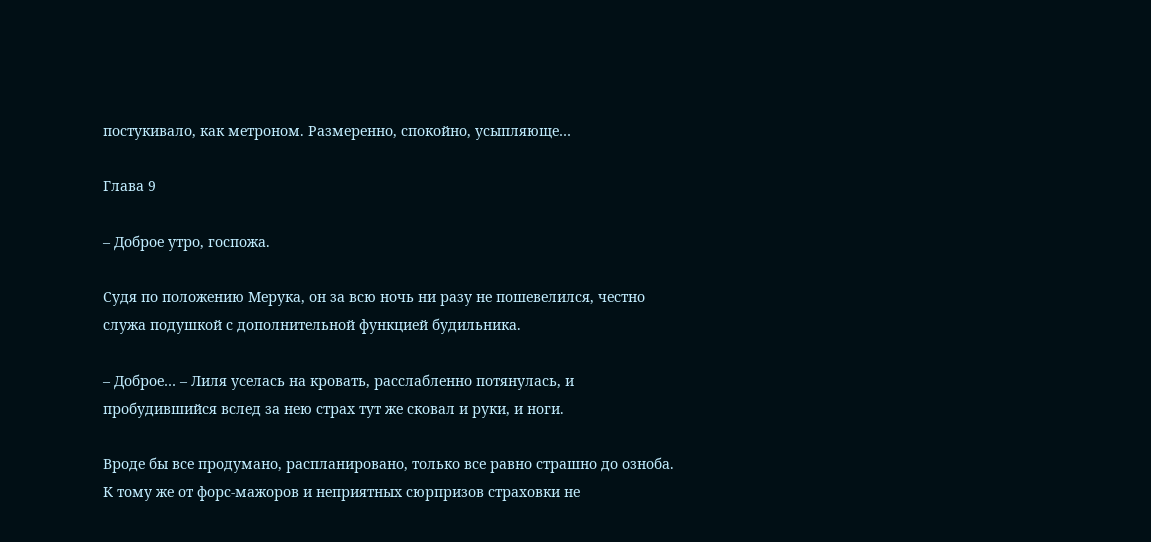постукивало, как метроном. Размеренно, спокойно, усыпляюще…

Глава 9

– Доброе утро, госпожа.

Судя по положению Мерука, он за всю ночь ни разу не пошевелился, честно служа подушкой с дополнительной функцией будильника.

– Доброе… – Лиля уселась на кровать, расслабленно потянулась, и пробудившийся вслед за нею страх тут же сковал и руки, и ноги.

Вроде бы все продумано, распланировано, только все равно страшно до озноба. К тому же от форс-мажоров и неприятных сюрпризов страховки не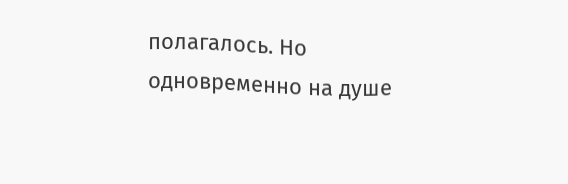полагалось. Но одновременно на душе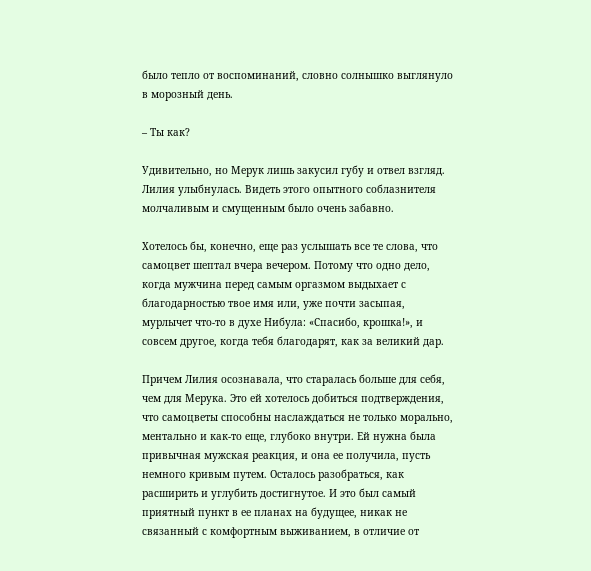было тепло от воспоминаний, словно солнышко выглянуло в морозный день.

– Ты как?

Удивительно, но Мерук лишь закусил губу и отвел взгляд. Лилия улыбнулась. Видеть этого опытного соблазнителя молчаливым и смущенным было очень забавно.

Хотелось бы, конечно, еще раз услышать все те слова, что самоцвет шептал вчера вечером. Потому что одно дело, когда мужчина перед самым оргазмом выдыхает с благодарностью твое имя или, уже почти засыпая, мурлычет что-то в духе Нибула: «Спасибо, крошка!», и совсем другое, когда тебя благодарят, как за великий дар.

Причем Лилия осознавала, что старалась больше для себя, чем для Мерука. Это ей хотелось добиться подтверждения, что самоцветы способны наслаждаться не только морально, ментально и как-то еще, глубоко внутри. Ей нужна была привычная мужская реакция, и она ее получила, пусть немного кривым путем. Осталось разобраться, как расширить и углубить достигнутое. И это был самый приятный пункт в ее планах на будущее, никак не связанный с комфортным выживанием, в отличие от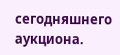сегодняшнего аукциона.